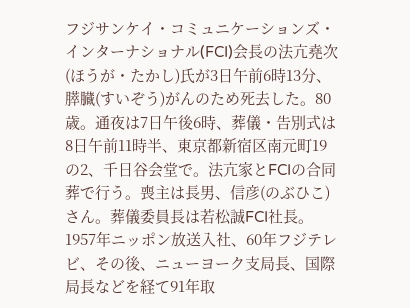フジサンケイ・コミュニケーションズ・インターナショナル(FCI)会長の法亢堯次(ほうが・たかし)氏が3日午前6時13分、膵臓(すいぞう)がんのため死去した。80歳。通夜は7日午後6時、葬儀・告別式は8日午前11時半、東京都新宿区南元町19の2、千日谷会堂で。法亢家とFCIの合同葬で行う。喪主は長男、信彦(のぶひこ)さん。葬儀委員長は若松誠FCI社長。
1957年ニッポン放送入社、60年フジテレビ、その後、ニューヨーク支局長、国際局長などを経て91年取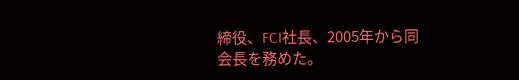締役、FCI社長、2005年から同会長を務めた。